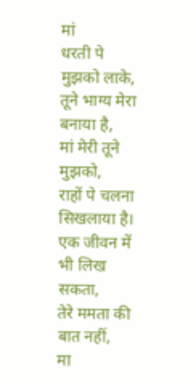मां
धरती पे मुझको लाके,
तूने भाग्य मेरा बनाया है,
मां मेरी तूने मुझको,
राहों पे चलना सिखलाया है।
एक जीवन में भी लिख सकता,
तेरे ममता की बात नहीं,
मा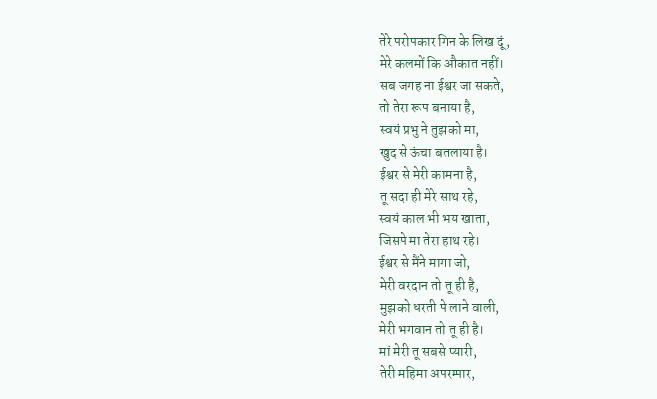तेरे परोपकार गिन के लिख दूं,
मेरे कलमों कि औकात नहीं।
सब जगह ना ईश्वर जा सकते,
तो तेरा रूप बनाया है,
स्वयं प्रभु ने तुझको मा,
खुद से ऊंचा बतलाया है।
ईश्वर से मेरी कामना है,
तू सदा ही मेरे साथ रहे,
स्वयं काल भी भय खाता,
जिसपे मा तेरा हाथ रहे।
ईश्वर से मैंने मागा जो,
मेरी वरदान तो तू ही है,
मुझको धरती पे लाने वाली,
मेरी भगवान तो तू ही है।
मां मेरी तू सबसे प्यारी,
तेरी महिमा अपरम्पार,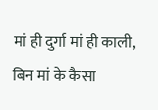मां ही दुर्गा मां ही काली,
बिन मां के कैसा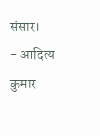संसार।
- आदित्य कुमार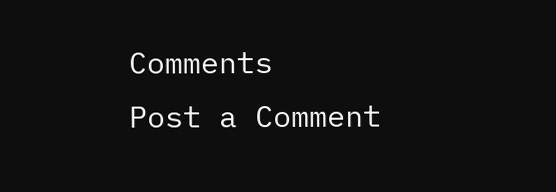Comments
Post a Comment